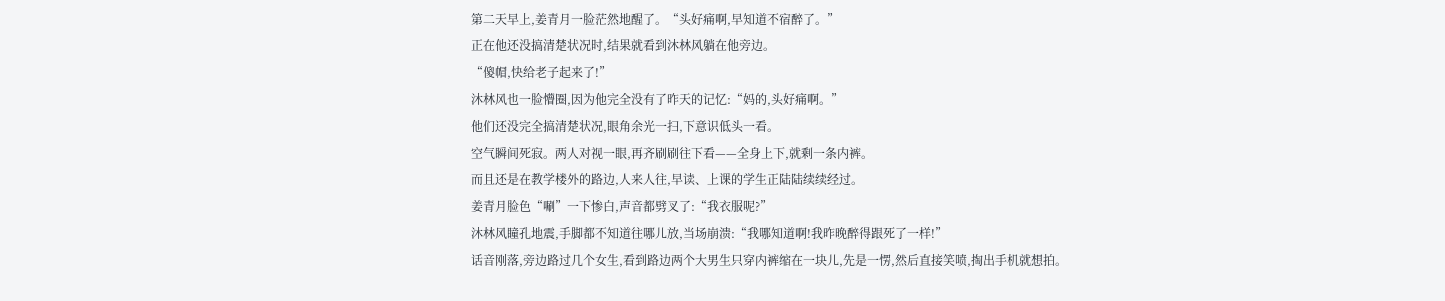第二天早上,姜青月一脸茫然地醒了。“头好痛啊,早知道不宿醉了。”
正在他还没搞清楚状况时,结果就看到沐林风躺在他旁边。
“傻帽,快给老子起来了!”
沐林风也一脸懵圈,因为他完全没有了昨天的记忆:“妈的,头好痛啊。”
他们还没完全搞清楚状况,眼角余光一扫,下意识低头一看。
空气瞬间死寂。两人对视一眼,再齐刷刷往下看——全身上下,就剩一条内裤。
而且还是在教学楼外的路边,人来人往,早读、上课的学生正陆陆续续经过。
姜青月脸色“唰”一下惨白,声音都劈叉了:“我衣服呢?”
沐林风瞳孔地震,手脚都不知道往哪儿放,当场崩溃:“我哪知道啊!我昨晚醉得跟死了一样!”
话音刚落,旁边路过几个女生,看到路边两个大男生只穿内裤缩在一块儿,先是一愣,然后直接笑喷,掏出手机就想拍。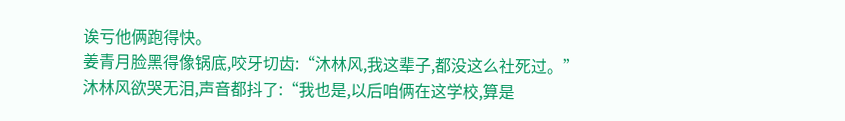诶亏他俩跑得快。
姜青月脸黑得像锅底,咬牙切齿:“沐林风,我这辈子,都没这么社死过。”
沐林风欲哭无泪,声音都抖了:“我也是,以后咱俩在这学校,算是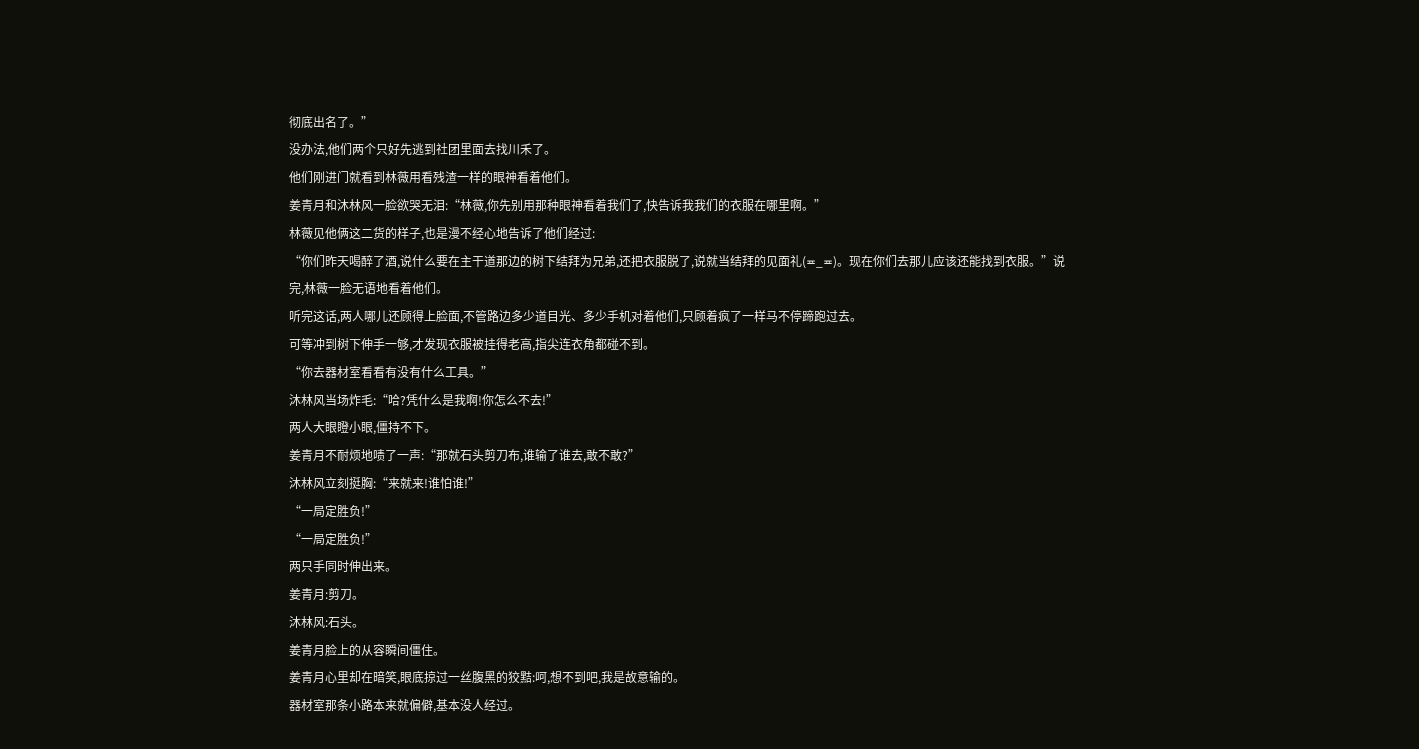彻底出名了。”
没办法,他们两个只好先逃到社团里面去找川禾了。
他们刚进门就看到林薇用看残渣一样的眼神看着他们。
姜青月和沐林风一脸欲哭无泪:“林薇,你先别用那种眼神看着我们了,快告诉我我们的衣服在哪里啊。”
林薇见他俩这二货的样子,也是漫不经心地告诉了他们经过:
“你们昨天喝醉了酒,说什么要在主干道那边的树下结拜为兄弟,还把衣服脱了,说就当结拜的见面礼(≖_≖)。现在你们去那儿应该还能找到衣服。”说完,林薇一脸无语地看着他们。
听完这话,两人哪儿还顾得上脸面,不管路边多少道目光、多少手机对着他们,只顾着疯了一样马不停蹄跑过去。
可等冲到树下伸手一够,才发现衣服被挂得老高,指尖连衣角都碰不到。
“你去器材室看看有没有什么工具。”
沐林风当场炸毛:“哈?凭什么是我啊!你怎么不去!”
两人大眼瞪小眼,僵持不下。
姜青月不耐烦地啧了一声:“那就石头剪刀布,谁输了谁去,敢不敢?”
沐林风立刻挺胸:“来就来!谁怕谁!”
“一局定胜负!”
“一局定胜负!”
两只手同时伸出来。
姜青月:剪刀。
沐林风:石头。
姜青月脸上的从容瞬间僵住。
姜青月心里却在暗笑,眼底掠过一丝腹黑的狡黠:呵,想不到吧,我是故意输的。
器材室那条小路本来就偏僻,基本没人经过。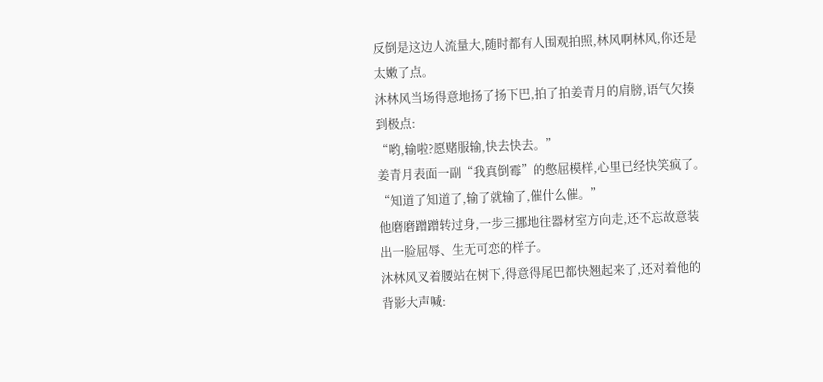反倒是这边人流量大,随时都有人围观拍照,林风啊林风,你还是太嫩了点。
沐林风当场得意地扬了扬下巴,拍了拍姜青月的肩膀,语气欠揍到极点:
“哟,输啦?愿赌服输,快去快去。”
姜青月表面一副“我真倒霉”的憋屈模样,心里已经快笑疯了。
“知道了知道了,输了就输了,催什么催。”
他磨磨蹭蹭转过身,一步三挪地往器材室方向走,还不忘故意装出一脸屈辱、生无可恋的样子。
沐林风叉着腰站在树下,得意得尾巴都快翘起来了,还对着他的背影大声喊: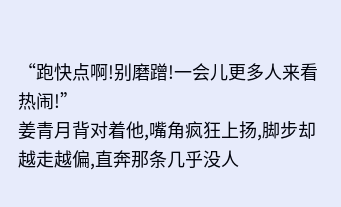“跑快点啊!别磨蹭!一会儿更多人来看热闹!”
姜青月背对着他,嘴角疯狂上扬,脚步却越走越偏,直奔那条几乎没人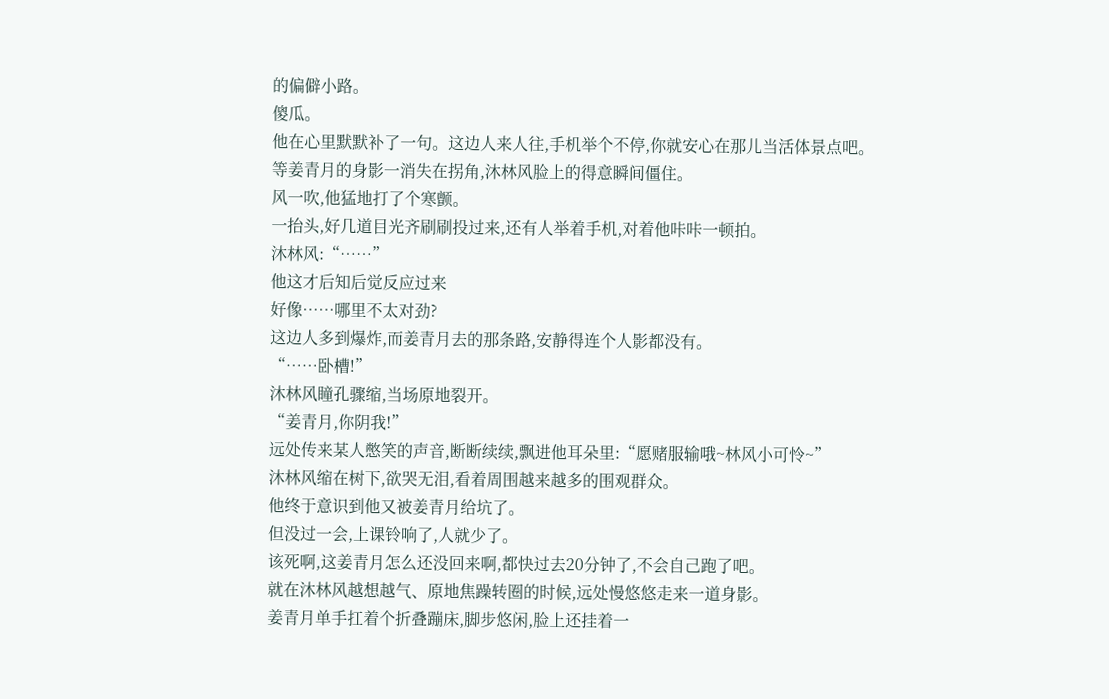的偏僻小路。
傻瓜。
他在心里默默补了一句。这边人来人往,手机举个不停,你就安心在那儿当活体景点吧。
等姜青月的身影一消失在拐角,沐林风脸上的得意瞬间僵住。
风一吹,他猛地打了个寒颤。
一抬头,好几道目光齐刷刷投过来,还有人举着手机,对着他咔咔一顿拍。
沐林风:“……”
他这才后知后觉反应过来
好像……哪里不太对劲?
这边人多到爆炸,而姜青月去的那条路,安静得连个人影都没有。
“……卧槽!”
沐林风瞳孔骤缩,当场原地裂开。
“姜青月,你阴我!”
远处传来某人憋笑的声音,断断续续,飘进他耳朵里:“愿赌服输哦~林风小可怜~”
沐林风缩在树下,欲哭无泪,看着周围越来越多的围观群众。
他终于意识到他又被姜青月给坑了。
但没过一会,上课铃响了,人就少了。
该死啊,这姜青月怎么还没回来啊,都快过去20分钟了,不会自己跑了吧。
就在沐林风越想越气、原地焦躁转圈的时候,远处慢悠悠走来一道身影。
姜青月单手扛着个折叠蹦床,脚步悠闲,脸上还挂着一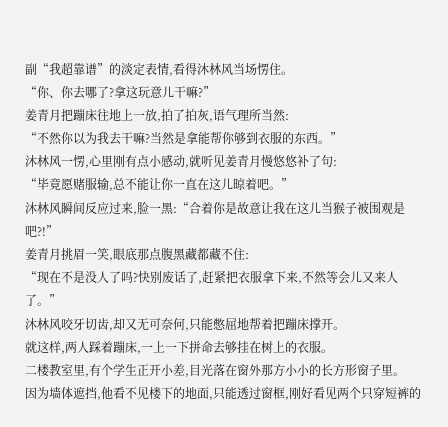副“我超靠谱”的淡定表情,看得沐林风当场愣住。
“你、你去哪了?拿这玩意儿干嘛?”
姜青月把蹦床往地上一放,拍了拍灰,语气理所当然:
“不然你以为我去干嘛?当然是拿能帮你够到衣服的东西。”
沐林风一愣,心里刚有点小感动,就听见姜青月慢悠悠补了句:
“毕竟愿赌服输,总不能让你一直在这儿晾着吧。”
沐林风瞬间反应过来,脸一黑:“合着你是故意让我在这儿当猴子被围观是吧?!”
姜青月挑眉一笑,眼底那点腹黑藏都藏不住:
“现在不是没人了吗?快别废话了,赶紧把衣服拿下来,不然等会儿又来人了。”
沐林风咬牙切齿,却又无可奈何,只能憋屈地帮着把蹦床撑开。
就这样,两人踩着蹦床,一上一下拼命去够挂在树上的衣服。
二楼教室里,有个学生正开小差,目光落在窗外那方小小的长方形窗子里。
因为墙体遮挡,他看不见楼下的地面,只能透过窗框,刚好看见两个只穿短裤的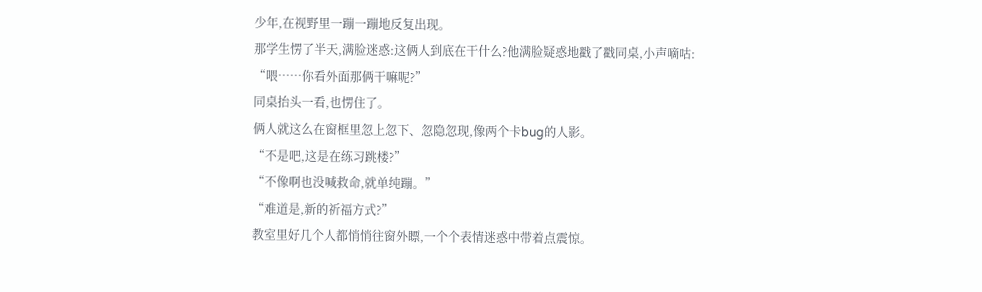少年,在视野里一蹦一蹦地反复出现。
那学生愣了半天,满脸迷惑:这俩人到底在干什么?他满脸疑惑地戳了戳同桌,小声嘀咕:
“喂……你看外面那俩干嘛呢?”
同桌抬头一看,也愣住了。
俩人就这么在窗框里忽上忽下、忽隐忽现,像两个卡bug的人影。
“不是吧,这是在练习跳楼?”
“不像啊也没喊救命,就单纯蹦。”
“难道是,新的祈福方式?”
教室里好几个人都悄悄往窗外瞟,一个个表情迷惑中带着点震惊。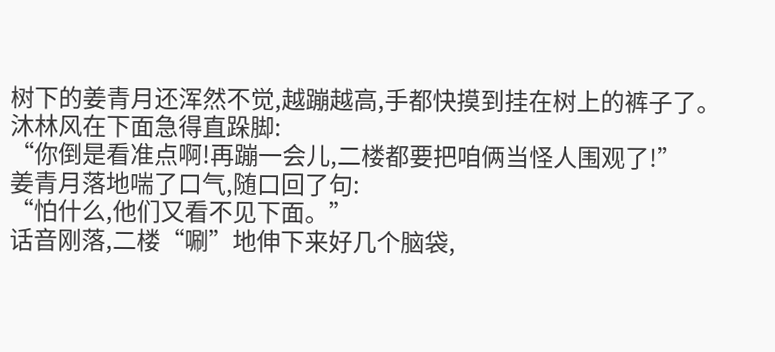树下的姜青月还浑然不觉,越蹦越高,手都快摸到挂在树上的裤子了。
沐林风在下面急得直跺脚:
“你倒是看准点啊!再蹦一会儿,二楼都要把咱俩当怪人围观了!”
姜青月落地喘了口气,随口回了句:
“怕什么,他们又看不见下面。”
话音刚落,二楼“唰”地伸下来好几个脑袋,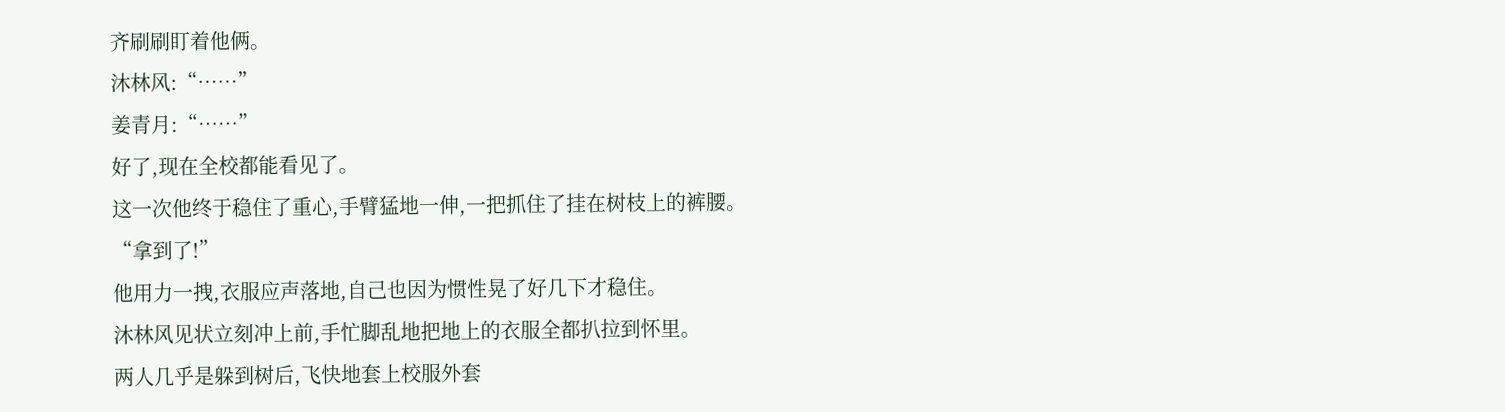齐刷刷盯着他俩。
沐林风:“……”
姜青月:“……”
好了,现在全校都能看见了。
这一次他终于稳住了重心,手臂猛地一伸,一把抓住了挂在树枝上的裤腰。
“拿到了!”
他用力一拽,衣服应声落地,自己也因为惯性晃了好几下才稳住。
沐林风见状立刻冲上前,手忙脚乱地把地上的衣服全都扒拉到怀里。
两人几乎是躲到树后,飞快地套上校服外套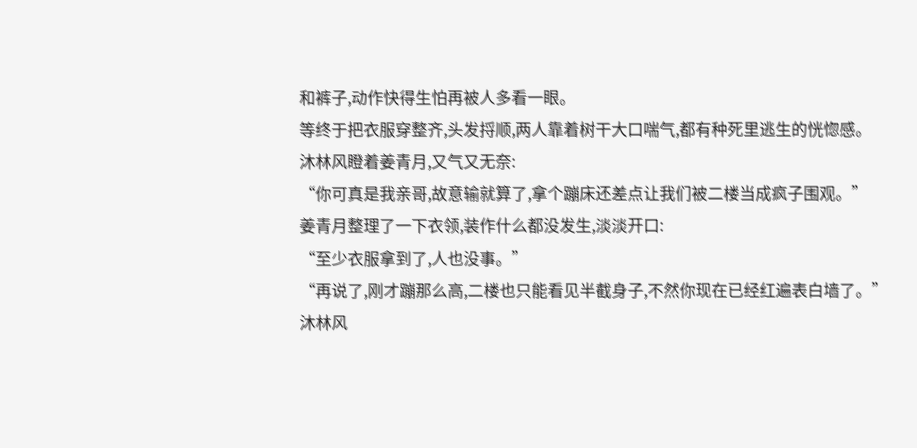和裤子,动作快得生怕再被人多看一眼。
等终于把衣服穿整齐,头发捋顺,两人靠着树干大口喘气,都有种死里逃生的恍惚感。
沐林风瞪着姜青月,又气又无奈:
“你可真是我亲哥,故意输就算了,拿个蹦床还差点让我们被二楼当成疯子围观。”
姜青月整理了一下衣领,装作什么都没发生,淡淡开口:
“至少衣服拿到了,人也没事。”
“再说了,刚才蹦那么高,二楼也只能看见半截身子,不然你现在已经红遍表白墙了。”
沐林风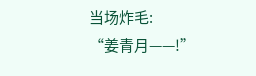当场炸毛:
“姜青月——!”